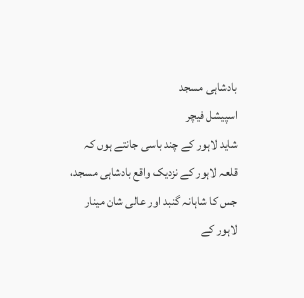بادشاہی مسجد
اسپیشل فیچر
شاید لاہور کے چند باسی جانتے ہوں کہ قلعہ لاہور کے نزدیک واقع بادشاہی مسجد، جس کا شاہانہ گنبد اور عالی شان مینار لاہور کے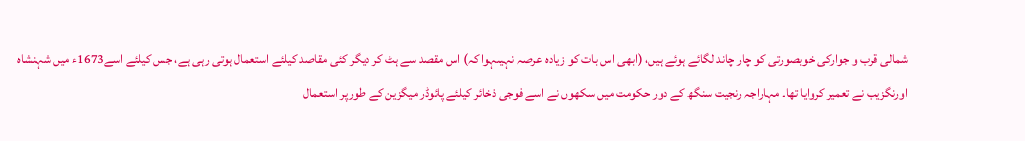شمالی قرب و جوارکی خوبصورتی کو چار چاند لگائے ہوئے ہیں، (ابھی اس بات کو زیادہ عرصہ نہیںہوا کہ) اس مقصد سے ہٹ کر دیگر کئی مقاصد کیلئے استعمال ہوتی رہی ہے، جس کیلئے اسے1673ء میں شہنشاہ اورنگزیب نے تعمیر کروایا تھا۔ مہاراجہ رنجیت سنگھ کے دور حکومت میں سکھوں نے اسے فوجی ذخائر کیلئے پائوڈر میگزین کے طورپر استعمال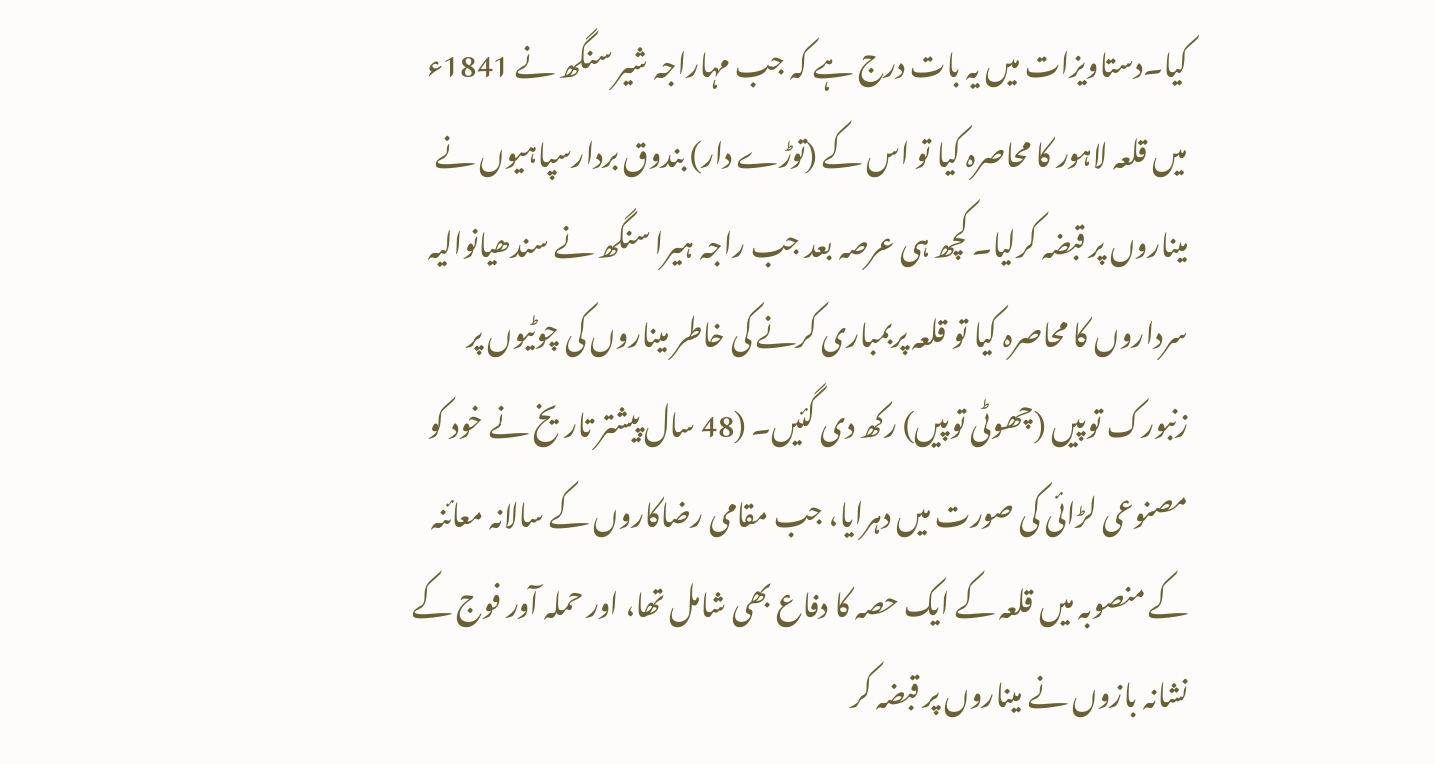کیا۔دستاویزات میں یہ بات درج ہے کہ جب مہاراجہ شیر سنگھ نے 1841ء میں قلعہ لاہور کا محاصرہ کیا تو اس کے (توڑے دار) بندوق بردارسپاہیوں نے میناروں پر قبضہ کرلیا۔ کچھ ہی عرصہ بعد جب راجہ ہیرا سنگھ نے سندھیانوالیہ سرداروں کا محاصرہ کیا تو قلعہ پربمباری کرنے کی خاطر میناروں کی چوٹیوں پر زنبورک توپیں (چھوٹی توپیں) رکھ دی گئیں۔ (48 سال پیشتر تاریخ نے خود کو مصنوعی لڑائی کی صورت میں دہرایا، جب مقامی رضاکاروں کے سالانہ معائنہ کے منصوبہ میں قلعہ کے ایک حصہ کا دفاع بھی شامل تھا، اور حملہ آور فوج کے نشانہ بازوں نے میناروں پر قبضہ کر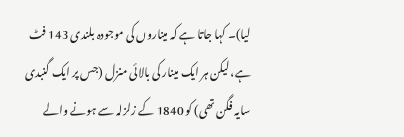لیا)۔ کہا جاتا ہے کہ میناروں کی موجودہ بلندی 143 فٹ ہے، لیکن ہر ایک مینار کی بالائی منزل (جس پر ایک گنبدی سایہ فگن تھی) کو 1840 کے زلزلہ سے ہونے والے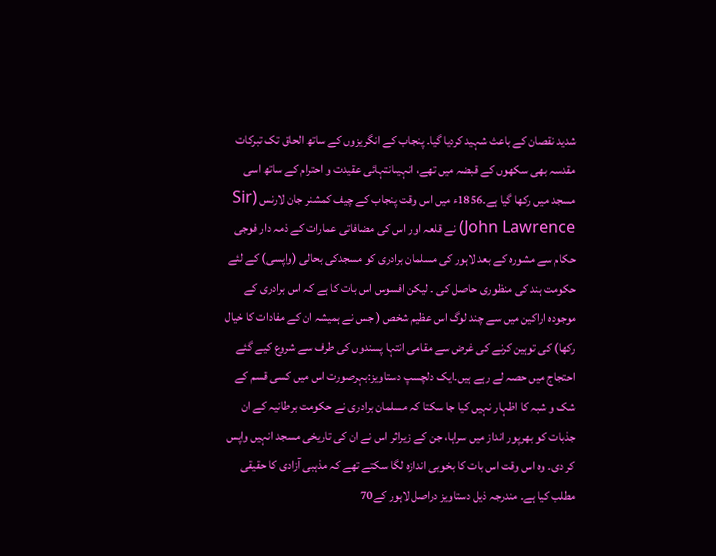شدید نقصان کے باعث شہید کردیا گیا۔ پنجاب کے انگریزوں کے ساتھ الحاق تک تبرکات مقدسہ بھی سکھوں کے قبضہ میں تھے، انہیںانتہائی عقیدت و احترام کے ساتھ اسی مسجد میں رکھا گیا ہے۔1856ء میں اس وقت پنجاب کے چیف کمشنر جان لارنس (Sir John Lawrence) نے قلعہ اور اس کی مضافاتی عمارات کے ذمہ دار فوجی حکام سے مشورہ کے بعد لاہور کی مسلمان برادری کو مسجدکی بحالی (واپسی) کے لئے حکومت ہند کی منظوری حاصل کی ۔ لیکن افسوس اس بات کا ہے کہ اس برادری کے موجودہ اراکین میں سے چند لوگ اس عظیم شخص ( جس نے ہمیشہ ان کے مفادات کا خیال رکھا) کی توہین کرنے کی غرض سے مقامی انتہا پسندوں کی طرف سے شروع کیے گئے احتجاج میں حصہ لے رہے ہیں۔ایک دلچسپ دستاویز:بہرصورت اس میں کسی قسم کے شک و شبہ کا اظہار نہیں کیا جا سکتا کہ مسلمان برادری نے حکومت برطانیہ کے ان جذبات کو بھرپور انداز میں سراہا، جن کے زیراثر اس نے ان کی تاریخی مسجد انہیں واپس کر دی۔ وہ اس وقت اس بات کا بخوبی اندازہ لگا سکتے تھے کہ مذہبی آزادی کا حقیقی مطلب کیا ہے۔ مندرجہ ذیل دستاویز دراصل لاہور کے70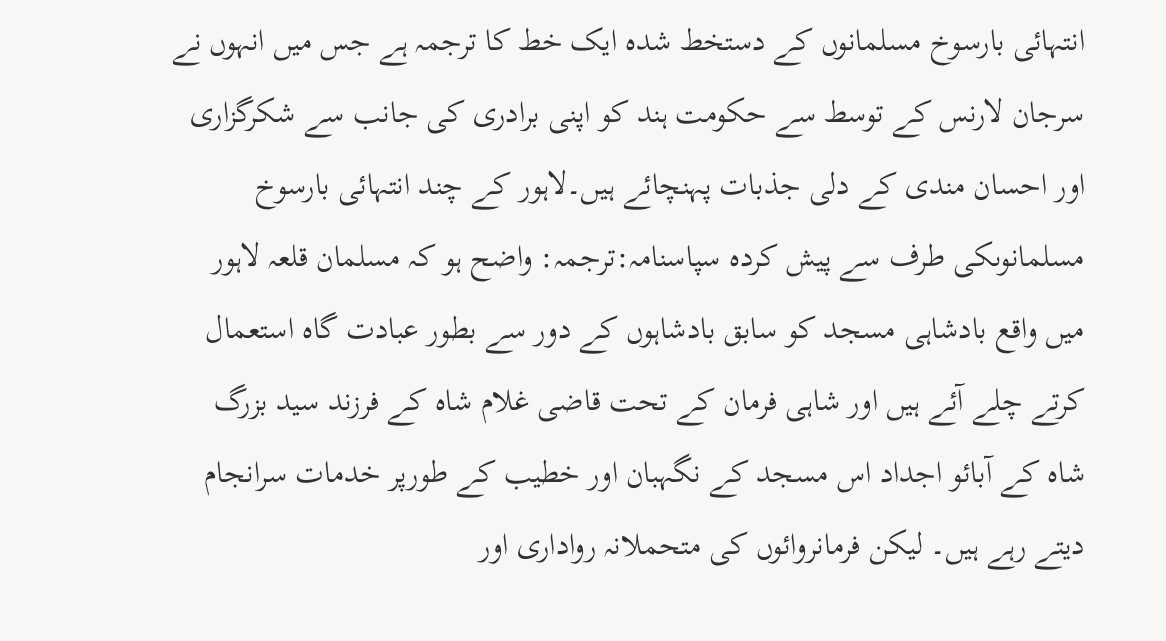انتہائی بارسوخ مسلمانوں کے دستخط شدہ ایک خط کا ترجمہ ہے جس میں انہوں نے سرجان لارنس کے توسط سے حکومت ہند کو اپنی برادری کی جانب سے شکرگزاری اور احسان مندی کے دلی جذبات پہنچائے ہیں۔لاہور کے چند انتہائی بارسوخ مسلمانوںکی طرف سے پیش کردہ سپاسنامہ:ترجمہ: واضح ہو کہ مسلمان قلعہ لاہور میں واقع بادشاہی مسجد کو سابق بادشاہوں کے دور سے بطور عبادت گاہ استعمال کرتے چلے آئے ہیں اور شاہی فرمان کے تحت قاضی غلام شاہ کے فرزند سید بزرگ شاہ کے آبائو اجداد اس مسجد کے نگہبان اور خطیب کے طورپر خدمات سرانجام دیتے رہے ہیں۔ لیکن فرمانروائوں کی متحملانہ رواداری اور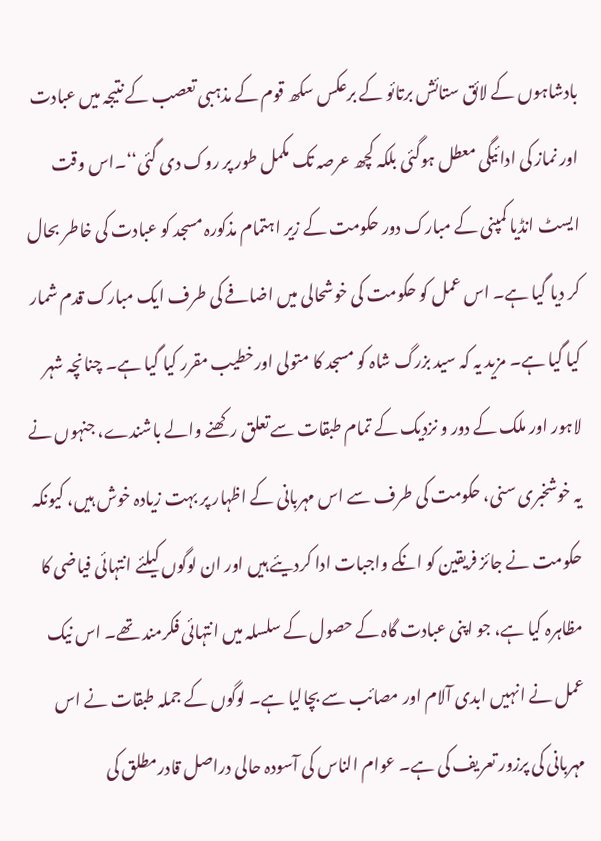بادشاہوں کے لائق ستائش برتائو کے برعکس سکھ قوم کے مذہبی تعصب کے نتیجہ میں عبادت اور نماز کی ادائیگی معطل ہوگئی بلکہ کچھ عرصہ تک مکمل طور پر روک دی گئی‘‘۔اس وقت ایسٹ انڈیا کمپنی کے مبارک دور حکومت کے زیر اہتمام مذکورہ مسجد کو عبادت کی خاطر بحال کر دیا گیا ہے۔ اس عمل کو حکومت کی خوشحالی میں اضافے کی طرف ایک مبارک قدم شمار کیا گیا ہے۔ مزید یہ کہ سید بزرگ شاہ کو مسجد کا متولی اورخطیب مقرر کیا گیا ہے۔ چنانچہ شہر لاہور اور ملک کے دور و نزدیک کے تمام طبقات سے تعلق رکھنے والے باشندے، جنہوں نے یہ خوشخبری سنی، حکومت کی طرف سے اس مہربانی کے اظہار پر بہت زیادہ خوش ہیں، کیونکہ حکومت نے جائز فریقین کو انکے واجبات ادا کردیئے ہیں اور ان لوگوں کیلئے انتہائی فیاضی کا مظاہرہ کیا ہے، جو اپنی عبادت گاہ کے حصول کے سلسلہ میں انتہائی فکرمند تھے۔ اس نیک عمل نے انہیں ابدی آلام اور مصائب سے بچالیا ہے۔ لوگوں کے جملہ طبقات نے اس مہربانی کی پرزور تعریف کی ہے۔ عوام الناس کی آسودہ حالی دراصل قادرمطلق کی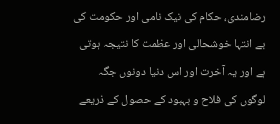رضامندی، حکام کی نیک نامی اور حکومت کی بے انتہا خوشحالی اور عظمت کا نتیجہ ہوتی ہے اور یہ آخرت اور اس دنیا دونوں جگہ لوگوں کی فلاح و بہبود کے حصول کے ذریعے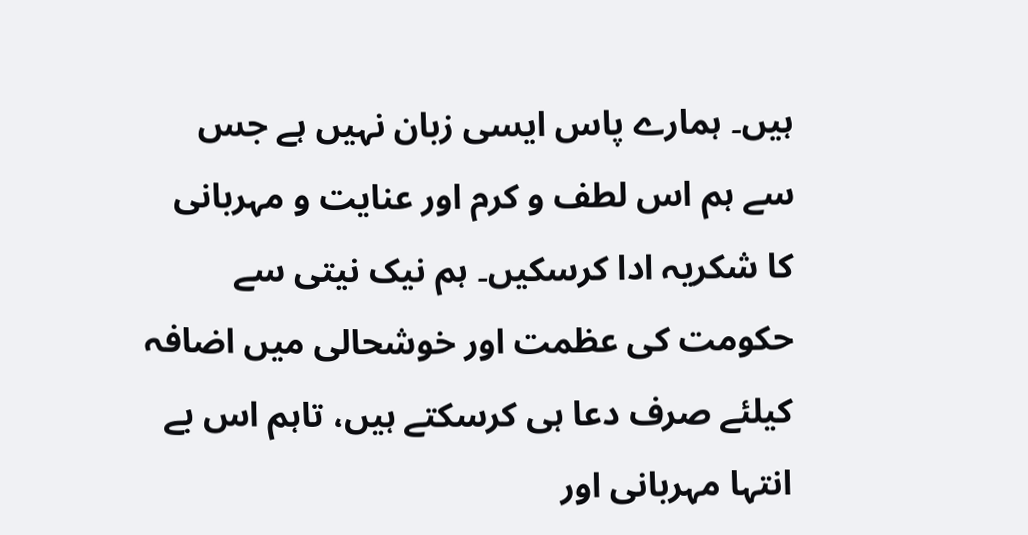ہیں۔ ہمارے پاس ایسی زبان نہیں ہے جس سے ہم اس لطف و کرم اور عنایت و مہربانی کا شکریہ ادا کرسکیں۔ ہم نیک نیتی سے حکومت کی عظمت اور خوشحالی میں اضافہ کیلئے صرف دعا ہی کرسکتے ہیں، تاہم اس بے انتہا مہربانی اور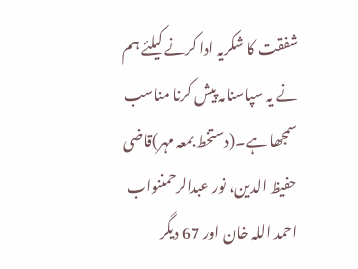شفقت کا شکریہ ادا کرنے کیلئے ہم نے یہ سپاسنامہ پیش کرنا مناسب سمجھا ہے۔(دستخط بمعہ مہر)قاضی حفیظ الدین، نور عبدالرحمننواب احمد اللہ خان اور 67 دیگر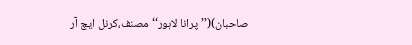صاحبان)(’’پرانا لاہور‘‘مصنف،کرنل ایچ آر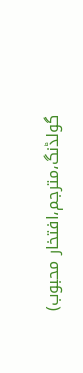گولڈنگ،مترجم،افتخار محبوب)